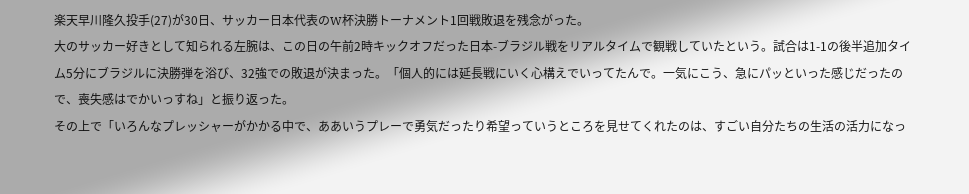楽天早川隆久投手(27)が30日、サッカー日本代表のW杯決勝トーナメント1回戦敗退を残念がった。
大のサッカー好きとして知られる左腕は、この日の午前2時キックオフだった日本-ブラジル戦をリアルタイムで観戦していたという。試合は1-1の後半追加タイム5分にブラジルに決勝弾を浴び、32強での敗退が決まった。「個人的には延長戦にいく心構えでいってたんで。一気にこう、急にパッといった感じだったので、喪失感はでかいっすね」と振り返った。
その上で「いろんなプレッシャーがかかる中で、ああいうプレーで勇気だったり希望っていうところを見せてくれたのは、すごい自分たちの生活の活力になっ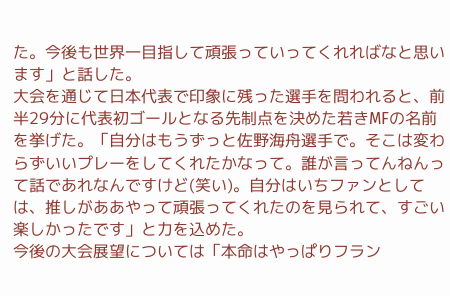た。今後も世界一目指して頑張っていってくれればなと思います」と話した。
大会を通じて日本代表で印象に残った選手を問われると、前半29分に代表初ゴールとなる先制点を決めた若きMFの名前を挙げた。「自分はもうずっと佐野海舟選手で。そこは変わらずいいプレーをしてくれたかなって。誰が言ってんねんって話であれなんですけど(笑い)。自分はいちファンとしては、推しがああやって頑張ってくれたのを見られて、すごい楽しかったです」と力を込めた。
今後の大会展望については「本命はやっぱりフラン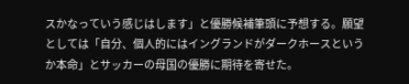スかなっていう感じはします」と優勝候補筆頭に予想する。願望としては「自分、個人的にはイングランドがダークホースというか本命」とサッカーの母国の優勝に期待を寄せた。